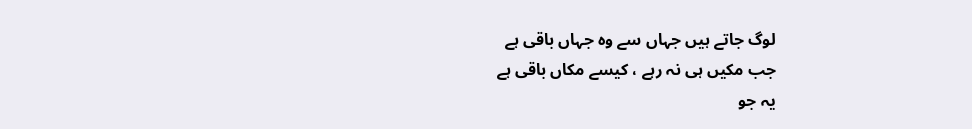لوگ جاتے ہیں جہاں سے وہ جہاں باقی ہے
جب مکیں ہی نہ رہے ، کیسے مکاں باقی ہے
یہ جو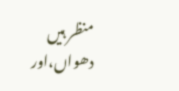منظر ہیں دھواں،اور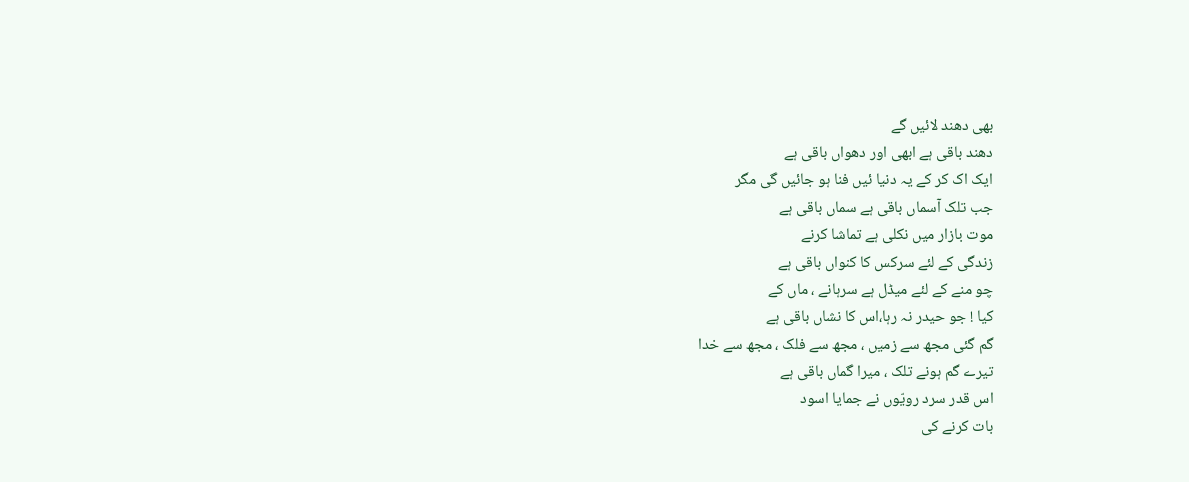بھی دھند لائیں گے
دھند باقی ہے ابھی اور دھواں باقی ہے
ایک اک کر کے یہ دنیا ئیں فنا ہو جائیں گی مگر
جب تلک آسماں باقی ہے سماں باقی ہے
موت بازار میں نکلی ہے تماشا کرنے
زندگی کے لئے سرکس کا کنواں باقی ہے
چو منے کے لئے میڈل ہے سرہانے ، ماں کے
کیا ! جو حیدر نہ رہا،اس کا نشاں باقی ہے
گم گئی مجھ سے زمیں ، مجھ سے فلک ، مجھ سے خدا
تیرے گم ہونے تلک ، میرا گماں باقی ہے
اس قدر سرد رویّوں نے جمایا اسود
بات کرنے کی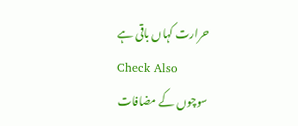حرارت کہاں باقی ہے
Check Also
سوچوں کے مضافات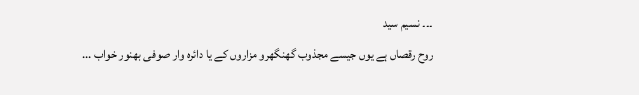۔۔۔ نسیم سید
روح رقصاں ہے یوں جیسے مجذوب گھنگھرو مزاروں کے یا دائرہ وار صوفی بھنور خواب ...